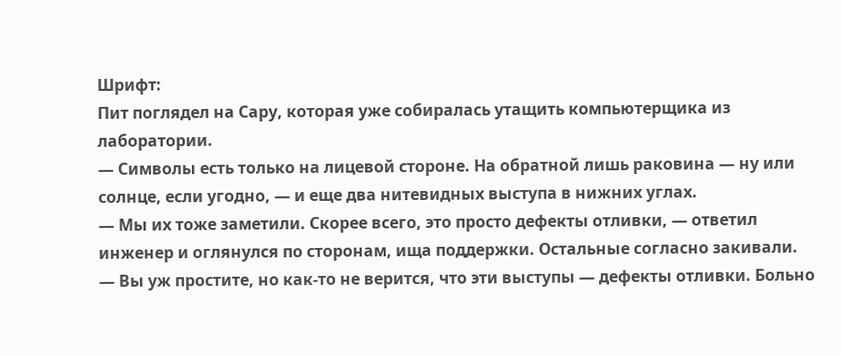Шрифт:
Пит поглядел на Сару, которая уже собиралась утащить компьютерщика из лаборатории.
— Символы есть только на лицевой стороне. На обратной лишь раковина — ну или солнце, если угодно, — и еще два нитевидных выступа в нижних углах.
— Мы их тоже заметили. Скорее всего, это просто дефекты отливки, — ответил инженер и оглянулся по сторонам, ища поддержки. Остальные согласно закивали.
— Вы уж простите, но как-то не верится, что эти выступы — дефекты отливки. Больно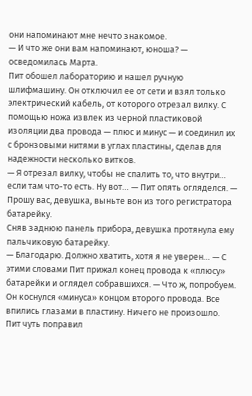они напоминают мне нечто знакомое.
— И что же они вам напоминают, юноша? — осведомилась Марта.
Пит обошел лабораторию и нашел ручную шлифмашину. Он отключил ее от сети и взял только электрический кабель, от которого отрезал вилку. С помощью ножа извлек из черной пластиковой изоляции два провода — плюс и минус — и соединил их с бронзовыми нитями в углах пластины, сделав для надежности несколько витков.
— Я отрезал вилку, чтобы не спалить то, что внутри… если там что-то есть. Ну вот… — Пит опять огляделся. — Прошу вас, девушка, выньте вон из того регистратора батарейку.
Сняв заднюю панель прибора, девушка протянула ему пальчиковую батарейку.
— Благодарю. Должно хватить, хотя я не уверен… — С этими словами Пит прижал конец провода к «плюсу» батарейки и оглядел собравшихся. — Что ж, попробуем.
Он коснулся «минуса» концом второго провода. Все впились глазами в пластину. Ничего не произошло. Пит чуть поправил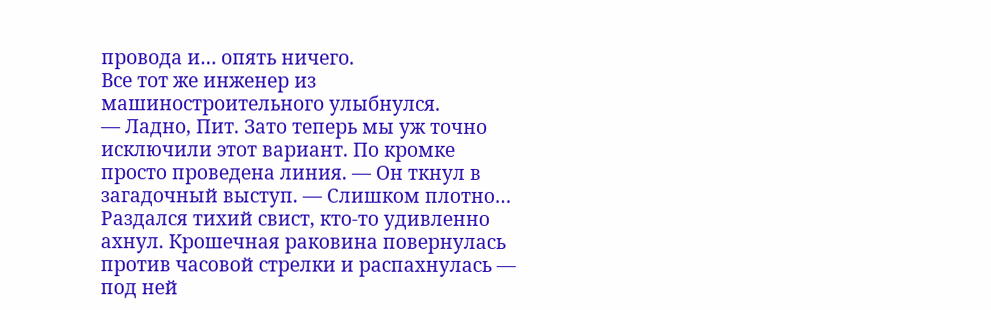провода и… опять ничего.
Все тот же инженер из машиностроительного улыбнулся.
— Ладно, Пит. Зато теперь мы уж точно исключили этот вариант. По кромке просто проведена линия. — Он ткнул в загадочный выступ. — Слишком плотно…
Раздался тихий свист, кто-то удивленно ахнул. Крошечная раковина повернулась против часовой стрелки и распахнулась — под ней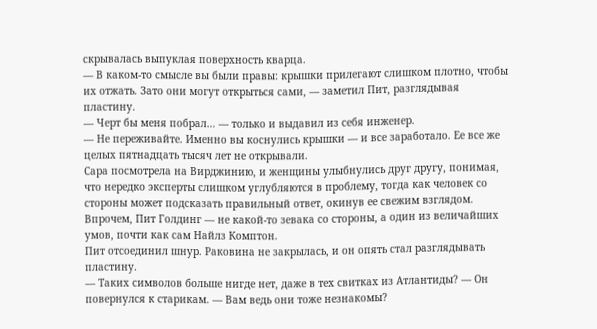скрывалась выпуклая поверхность кварца.
— В каком-то смысле вы были правы: крышки прилегают слишком плотно, чтобы их отжать. Зато они могут открыться сами, — заметил Пит, разглядывая пластину.
— Черт бы меня побрал… — только и выдавил из себя инженер.
— Не переживайте. Именно вы коснулись крышки — и все заработало. Ее все же целых пятнадцать тысяч лет не открывали.
Сара посмотрела на Вирджинию, и женщины улыбнулись друг другу, понимая, что нередко эксперты слишком углубляются в проблему, тогда как человек со стороны может подсказать правильный ответ, окинув ее свежим взглядом. Впрочем, Пит Голдинг — не какой-то зевака со стороны, а один из величайших умов, почти как сам Найлз Комптон.
Пит отсоединил шнур. Раковина не закрылась, и он опять стал разглядывать пластину.
— Таких символов больше нигде нет, даже в тех свитках из Атлантиды? — Он повернулся к старикам. — Вам ведь они тоже незнакомы?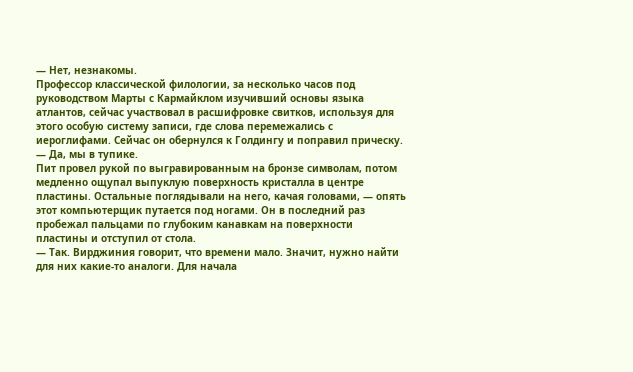— Нет, незнакомы.
Профессор классической филологии, за несколько часов под руководством Марты с Кармайклом изучивший основы языка атлантов, сейчас участвовал в расшифровке свитков, используя для этого особую систему записи, где слова перемежались с иероглифами. Сейчас он обернулся к Голдингу и поправил прическу.
— Да, мы в тупике.
Пит провел рукой по выгравированным на бронзе символам, потом медленно ощупал выпуклую поверхность кристалла в центре пластины. Остальные поглядывали на него, качая головами, — опять этот компьютерщик путается под ногами. Он в последний раз пробежал пальцами по глубоким канавкам на поверхности пластины и отступил от стола.
— Так. Вирджиния говорит, что времени мало. Значит, нужно найти для них какие-то аналоги. Для начала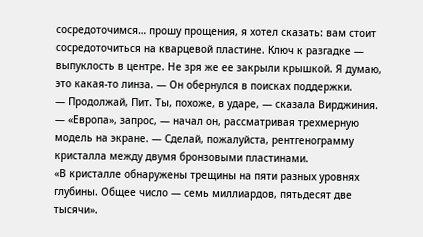сосредоточимся… прошу прощения, я хотел сказать: вам стоит сосредоточиться на кварцевой пластине. Ключ к разгадке — выпуклость в центре. Не зря же ее закрыли крышкой. Я думаю, это какая-то линза. — Он обернулся в поисках поддержки.
— Продолжай, Пит. Ты, похоже, в ударе, — сказала Вирджиния.
— «Европа», запрос, — начал он, рассматривая трехмерную модель на экране. — Сделай, пожалуйста, рентгенограмму кристалла между двумя бронзовыми пластинами.
«В кристалле обнаружены трещины на пяти разных уровнях глубины. Общее число — семь миллиардов, пятьдесят две тысячи».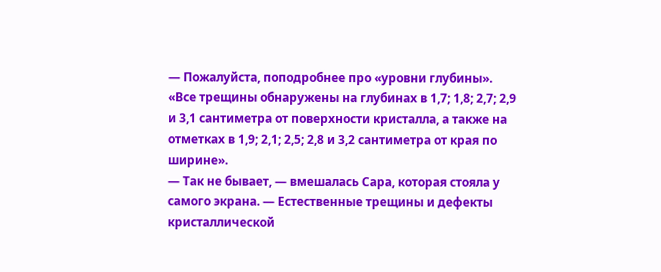— Пожалуйста, поподробнее про «уровни глубины».
«Все трещины обнаружены на глубинах в 1,7; 1,8; 2,7; 2,9 и 3,1 сантиметра от поверхности кристалла, а также на отметках в 1,9; 2,1; 2,5; 2,8 и 3,2 сантиметра от края по ширине».
— Так не бывает, — вмешалась Сара, которая стояла у самого экрана. — Естественные трещины и дефекты кристаллической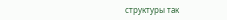структуры так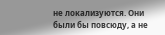не локализуются. Они были бы повсюду, а не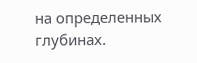на определенных глубинах.